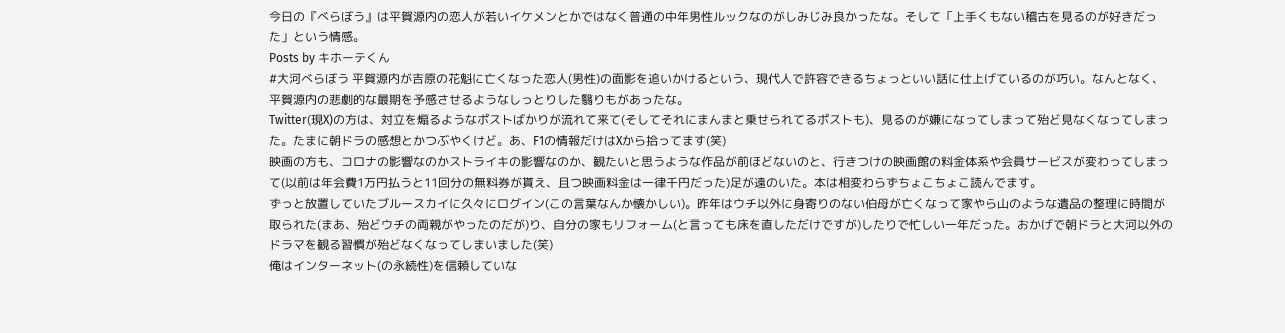今日の『べらぼう』は平賀源内の恋人が若いイケメンとかではなく普通の中年男性ルックなのがしみじみ良かったな。そして「上手くもない稽古を見るのが好きだった」という情感。
Posts by キホーテくん
#大河べらぼう 平賀源内が吉原の花魁に亡くなった恋人(男性)の面影を追いかけるという、現代人で許容できるちょっといい話に仕上げているのが巧い。なんとなく、平賀源内の悲劇的な最期を予感させるようなしっとりした翳りもがあったな。
Twitter(現X)の方は、対立を煽るようなポストばかりが流れて来て(そしてそれにまんまと乗せられてるポストも)、見るのが嫌になってしまって殆ど見なくなってしまった。たまに朝ドラの感想とかつぶやくけど。あ、F1の情報だけはXから拾ってます(笑)
映画の方も、コロナの影響なのかストライキの影響なのか、観たいと思うような作品が前ほどないのと、行きつけの映画館の料金体系や会員サービスが変わってしまって(以前は年会費1万円払うと11回分の無料券が貰え、且つ映画料金は一律千円だった)足が遠のいた。本は相変わらずちょこちょこ読んでます。
ずっと放置していたブルースカイに久々にログイン(この言葉なんか懐かしい)。昨年はウチ以外に身寄りのない伯母が亡くなって家やら山のような遺品の整理に時間が取られた(まあ、殆どウチの両親がやったのだが)り、自分の家もリフォーム(と言っても床を直しただけですが)したりで忙しい一年だった。おかげで朝ドラと大河以外のドラマを観る習慣が殆どなくなってしまいました(笑)
俺はインターネット(の永続性)を信頼していな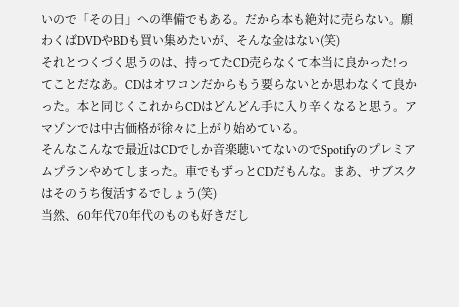いので「その日」への準備でもある。だから本も絶対に売らない。願わくばDVDやBDも買い集めたいが、そんな金はない(笑)
それとつくづく思うのは、持ってたCD売らなくて本当に良かった!ってことだなあ。CDはオワコンだからもう要らないとか思わなくて良かった。本と同じくこれからCDはどんどん手に入り辛くなると思う。アマゾンでは中古価格が徐々に上がり始めている。
そんなこんなで最近はCDでしか音楽聴いてないのでSpotifyのプレミアムプランやめてしまった。車でもずっとCDだもんな。まあ、サブスクはそのうち復活するでしょう(笑)
当然、60年代70年代のものも好きだし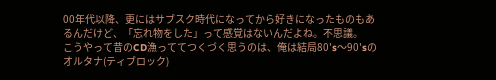00年代以降、更にはサブスク時代になってから好きになったものもあるんだけど、「忘れ物をした」って感覚はないんだよね。不思議。
こうやって昔のCD漁っててつくづく思うのは、俺は結局80's〜90'sのオルタナ(ティブロック)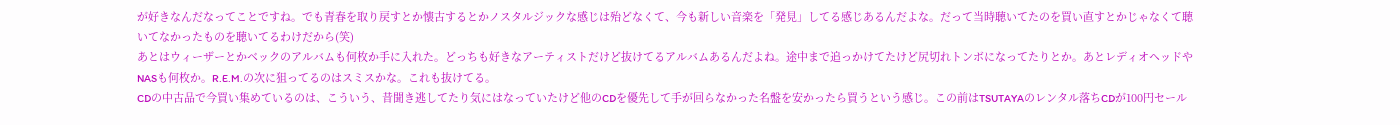が好きなんだなってことですね。でも青春を取り戻すとか懐古するとかノスタルジックな感じは殆どなくて、今も新しい音楽を「発見」してる感じあるんだよな。だって当時聴いてたのを買い直すとかじゃなくて聴いてなかったものを聴いてるわけだから(笑)
あとはウィーザーとかベックのアルバムも何枚か手に入れた。どっちも好きなアーティストだけど抜けてるアルバムあるんだよね。途中まで追っかけてたけど尻切れトンボになってたりとか。あとレディオヘッドやNASも何枚か。R.E.M.の次に狙ってるのはスミスかな。これも抜けてる。
CDの中古品で今買い集めているのは、こういう、昔聞き逃してたり気にはなっていたけど他のCDを優先して手が回らなかった名盤を安かったら買うという感じ。この前はTSUTAYAのレンタル落ちCDが100円セール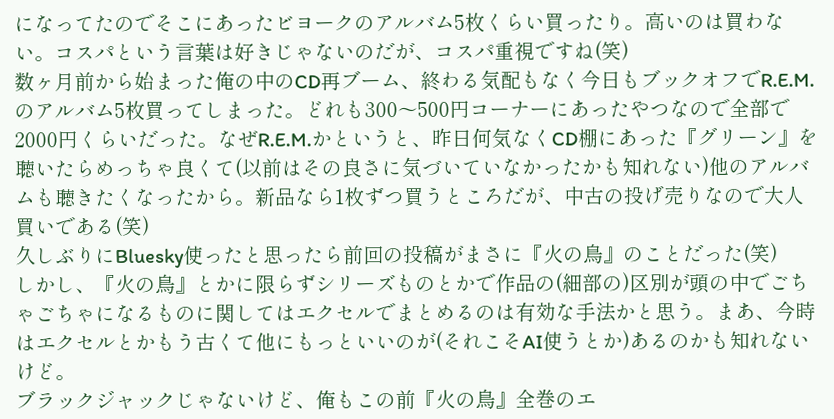になってたのでそこにあったビヨークのアルバム5枚くらい買ったり。高いのは買わない。コスパという言葉は好きじゃないのだが、コスパ重視ですね(笑)
数ヶ月前から始まった俺の中のCD再ブーム、終わる気配もなく今日もブックオフでR.E.M.のアルバム5枚買ってしまった。どれも300〜500円コーナーにあったやつなので全部で2000円くらいだった。なぜR.E.M.かというと、昨日何気なくCD棚にあった『グリーン』を聴いたらめっちゃ良くて(以前はその良さに気づいていなかったかも知れない)他のアルバムも聴きたくなったから。新品なら1枚ずつ買うところだが、中古の投げ売りなので大人買いである(笑)
久しぶりにBluesky使ったと思ったら前回の投稿がまさに『火の鳥』のことだった(笑)
しかし、『火の鳥』とかに限らずシリーズものとかで作品の(細部の)区別が頭の中でごちゃごちゃになるものに関してはエクセルでまとめるのは有効な手法かと思う。まあ、今時はエクセルとかもう古くて他にもっといいのが(それこそAI使うとか)あるのかも知れないけど。
ブラックジャックじゃないけど、俺もこの前『火の鳥』全巻のエ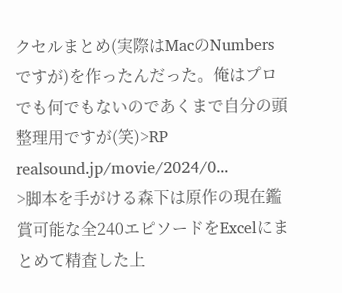クセルまとめ(実際はMacのNumbersですが)を作ったんだった。俺はプロでも何でもないのであくまで自分の頭整理用ですが(笑)>RP
realsound.jp/movie/2024/0...
>脚本を手がける森下は原作の現在鑑賞可能な全240エピソードをExcelにまとめて精査した上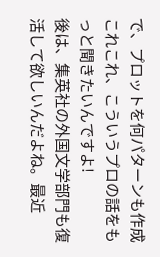で、プロットを何パターンも作成
これこれ、こういうプロの話をもっと聞きたいんですよ!
後は、集英社の外国文学部門も復活して欲しいんだよね。最近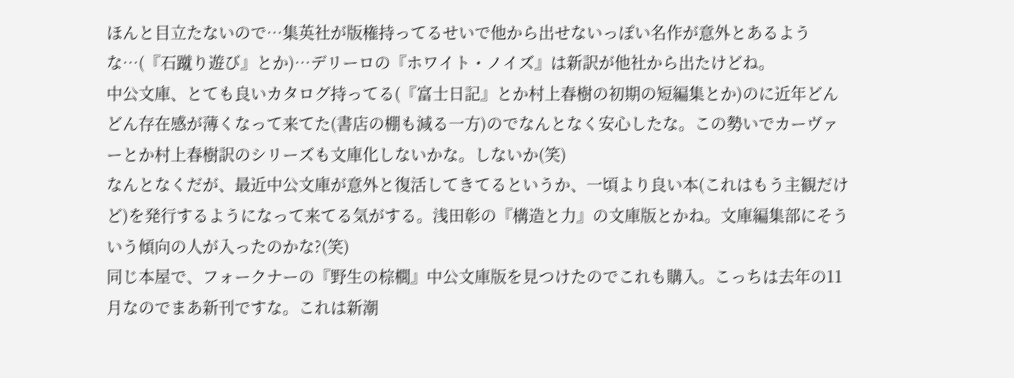ほんと目立たないので…集英社が版権持ってるせいで他から出せないっぽい名作が意外とあるような…(『石蹴り遊び』とか)…デリーロの『ホワイト・ノイズ』は新訳が他社から出たけどね。
中公文庫、とても良いカタログ持ってる(『富士日記』とか村上春樹の初期の短編集とか)のに近年どんどん存在感が薄くなって来てた(書店の棚も減る一方)のでなんとなく安心したな。この勢いでカーヴァーとか村上春樹訳のシリーズも文庫化しないかな。しないか(笑)
なんとなくだが、最近中公文庫が意外と復活してきてるというか、一頃より良い本(これはもう主観だけど)を発行するようになって来てる気がする。浅田彰の『構造と力』の文庫版とかね。文庫編集部にそういう傾向の人が入ったのかな?(笑)
同じ本屋で、フォークナーの『野生の棕櫚』中公文庫版を見つけたのでこれも購入。こっちは去年の11月なのでまあ新刊ですな。これは新潮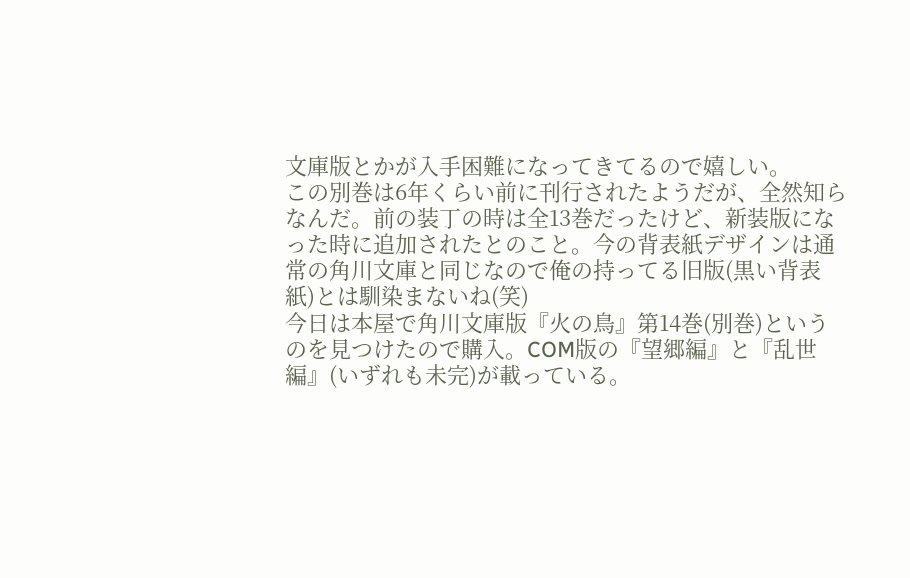文庫版とかが入手困難になってきてるので嬉しい。
この別巻は6年くらい前に刊行されたようだが、全然知らなんだ。前の装丁の時は全13巻だったけど、新装版になった時に追加されたとのこと。今の背表紙デザインは通常の角川文庫と同じなので俺の持ってる旧版(黒い背表紙)とは馴染まないね(笑)
今日は本屋で角川文庫版『火の鳥』第14巻(別巻)というのを見つけたので購入。COM版の『望郷編』と『乱世編』(いずれも未完)が載っている。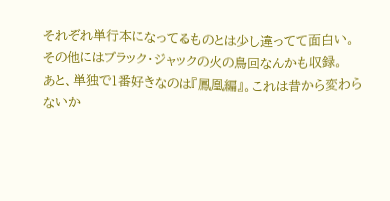それぞれ単行本になってるものとは少し違ってて面白い。その他にはブラック・ジャックの火の鳥回なんかも収録。
あと、単独で1番好きなのは『鳳凰編』。これは昔から変わらないか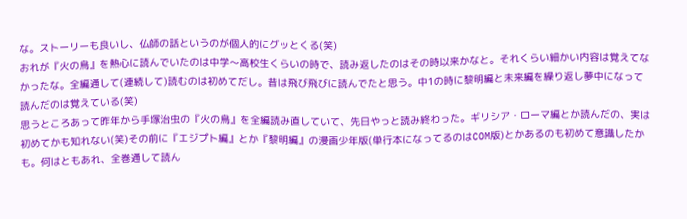な。ストーリーも良いし、仏師の話というのが個人的にグッとくる(笑)
おれが『火の鳥』を熱心に読んでいたのは中学〜高校生くらいの時で、読み返したのはその時以来かなと。それくらい細かい内容は覚えてなかったな。全編通して(連続して)読むのは初めてだし。昔は飛び飛びに読んでたと思う。中1の時に黎明編と未来編を繰り返し夢中になって読んだのは覚えている(笑)
思うところあって昨年から手塚治虫の『火の鳥』を全編読み直していて、先日やっと読み終わった。ギリシア・ローマ編とか読んだの、実は初めてかも知れない(笑)その前に『エジプト編』とか『黎明編』の漫画少年版(単行本になってるのはCOM版)とかあるのも初めて意識したかも。何はともあれ、全巻通して読ん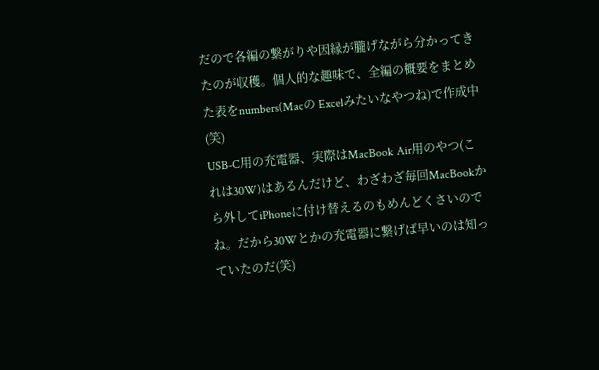だので各編の繋がりや因縁が朧げながら分かってきたのが収穫。個人的な趣味で、全編の概要をまとめた表をnumbers(Macの Excelみたいなやつね)で作成中(笑)
USB-C用の充電器、実際はMacBook Air用のやつ(これは30W)はあるんだけど、わざわざ毎回MacBookから外してiPhoneに付け替えるのもめんどくさいのでね。だから30Wとかの充電器に繋げば早いのは知っていたのだ(笑)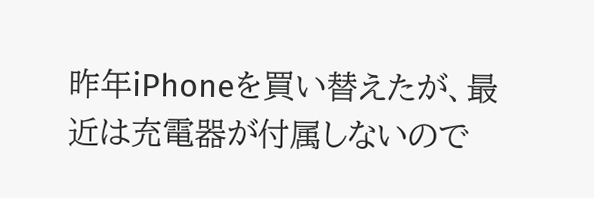昨年iPhoneを買い替えたが、最近は充電器が付属しないので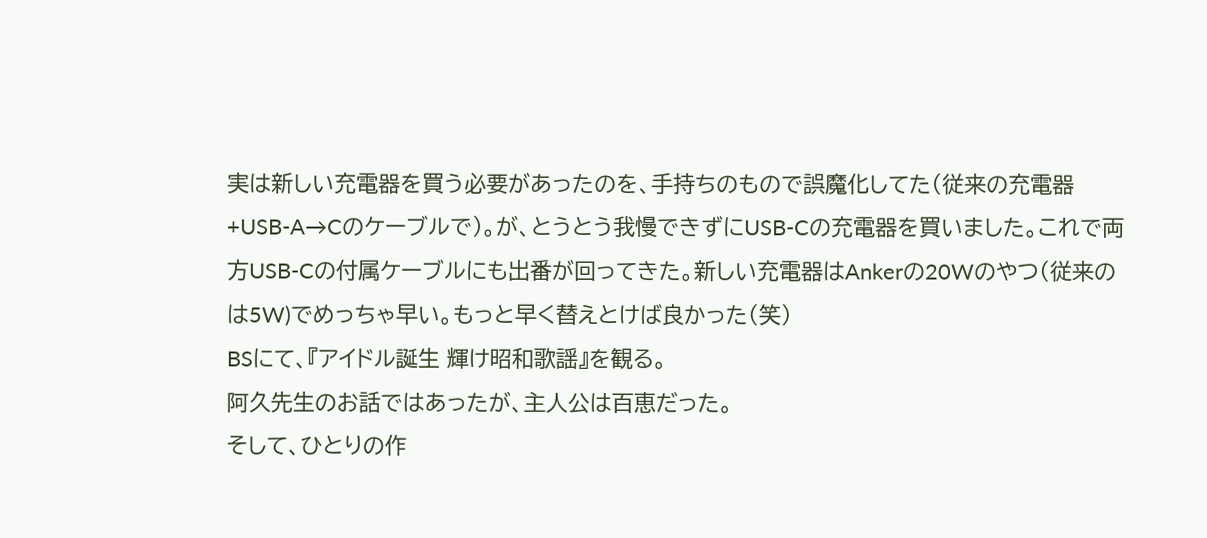実は新しい充電器を買う必要があったのを、手持ちのもので誤魔化してた(従来の充電器+USB-A→Cのケーブルで)。が、とうとう我慢できずにUSB-Cの充電器を買いました。これで両方USB-Cの付属ケーブルにも出番が回ってきた。新しい充電器はAnkerの20Wのやつ(従来のは5W)でめっちゃ早い。もっと早く替えとけば良かった(笑)
BSにて、『アイドル誕生 輝け昭和歌謡』を観る。
阿久先生のお話ではあったが、主人公は百恵だった。
そして、ひとりの作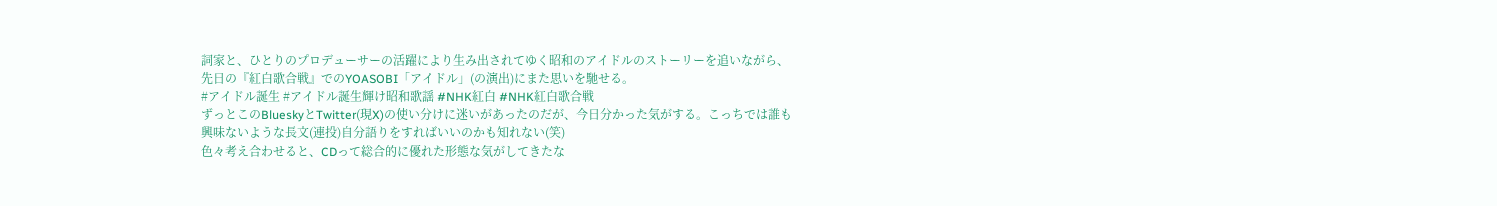詞家と、ひとりのプロデューサーの活躍により生み出されてゆく昭和のアイドルのストーリーを追いながら、先日の『紅白歌合戦』でのYOASOBI「アイドル」(の演出)にまた思いを馳せる。
#アイドル誕生 #アイドル誕生輝け昭和歌謡 #NHK紅白 #NHK紅白歌合戦
ずっとこのBlueskyとTwitter(現X)の使い分けに迷いがあったのだが、今日分かった気がする。こっちでは誰も興味ないような長文(連投)自分語りをすればいいのかも知れない(笑)
色々考え合わせると、CDって総合的に優れた形態な気がしてきたな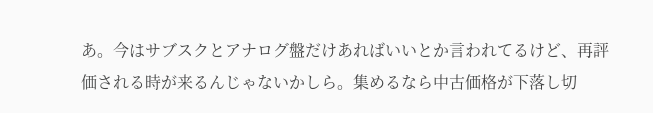あ。今はサブスクとアナログ盤だけあればいいとか言われてるけど、再評価される時が来るんじゃないかしら。集めるなら中古価格が下落し切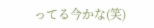ってる今かな(笑)